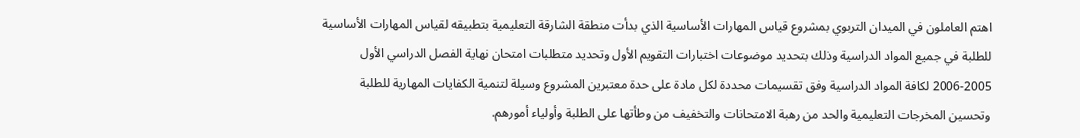اهتم العاملون في الميدان التربوي بمشروع قياس المهارات الأساسية الذي بدأت منطقة الشارقة التعليمية بتطبيقه لقياس المهارات الأساسية للطلبة في جميع المواد الدراسية وذلك بتحديد موضوعات اختبارات التقويم الأول وتحديد متطلبات امتحان نهاية الفصل الدراسي الأول 2005-2006 لكافة المواد الدراسية وفق تقسيمات محددة لكل مادة على حدة معتبرين المشروع وسيلة لتنمية الكفايات المهارية للطلبة وتحسين المخرجات التعليمية والحد من رهبة الامتحانات والتخفيف من وطأتها على الطلبة وأولياء أمورهم.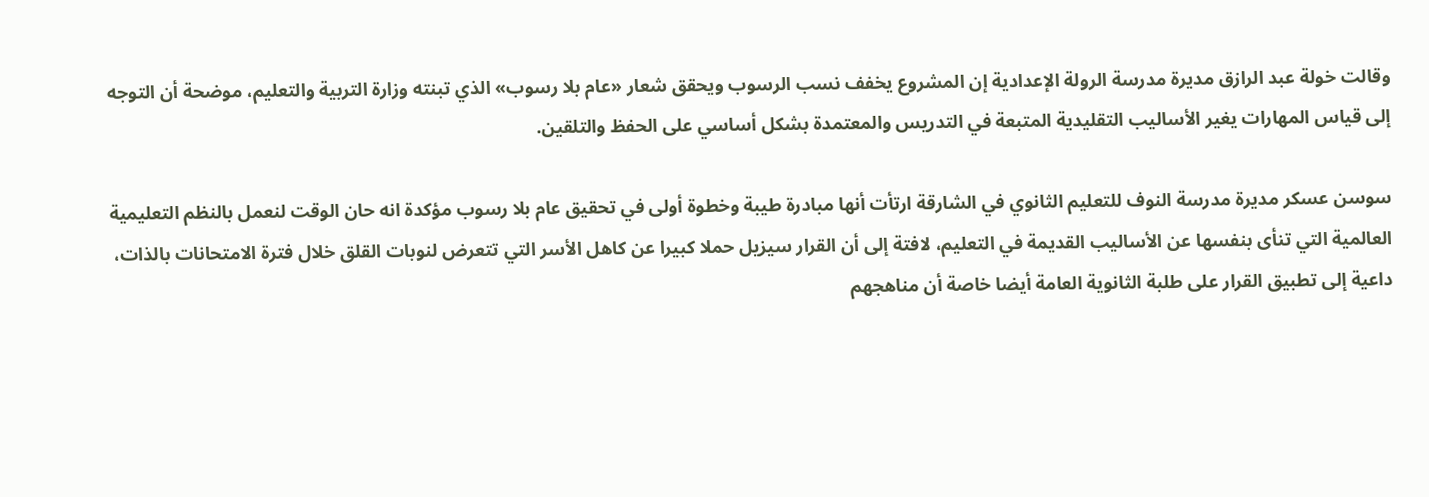وقالت خولة عبد الرازق مديرة مدرسة الرولة الإعدادية إن المشروع يخفف نسب الرسوب ويحقق شعار «عام بلا رسوب» الذي تبنته وزارة التربية والتعليم، موضحة أن التوجه إلى قياس المهارات يغير الأساليب التقليدية المتبعة في التدريس والمعتمدة بشكل أساسي على الحفظ والتلقين.

سوسن عسكر مديرة مدرسة النوف للتعليم الثانوي في الشارقة ارتأت أنها مبادرة طيبة وخطوة أولى في تحقيق عام بلا رسوب مؤكدة انه حان الوقت لنعمل بالنظم التعليمية العالمية التي تنأى بنفسها عن الأساليب القديمة في التعليم، لافتة إلى أن القرار سيزيل حملا كبيرا عن كاهل الأسر التي تتعرض لنوبات القلق خلال فترة الامتحانات بالذات، داعية إلى تطبيق القرار على طلبة الثانوية العامة أيضا خاصة أن مناهجهم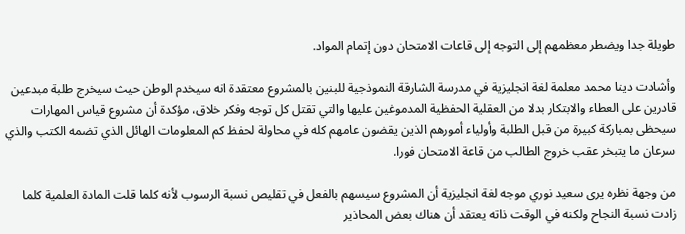طويلة جدا ويضطر معظمهم إلى التوجه إلى قاعات الامتحان دون إتمام المواد.

وأشادت دينا محمد معلمة لغة انجليزية في مدرسة الشارقة النموذجية للبنين بالمشروع معتقدة انه سيخدم الوطن حيث سيخرج طلبة مبدعين قادرين على العطاء والابتكار بدلا من العقلية الحفظية المدموغين عليها والتي تقتل كل توجه وفكر خلاق، مؤكدة أن مشروع قياس المهارات سيحظى بمباركة كبيرة من قبل الطلبة وأولياء أمورهم الذين يقضون عامهم كله في محاولة لحفظ كم المعلومات الهائل الذي تضمه الكتب والذي سرعان ما يتبخر عقب خروج الطالب من قاعة الامتحان فورا.

من وجهة نظره يرى سعيد نوري موجه لغة انجليزية أن المشروع سيسهم بالفعل في تقليص نسبة الرسوب لأنه كلما قلت المادة العلمية كلما زادت نسبة النجاح ولكنه في الوقت ذاته يعتقد أن هناك بعض المحاذير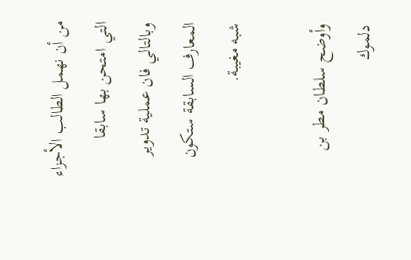من أن نهمل الطالب الأجزاء التي امتحن بها سابقا وبالتالي فان عملية تدوير المعارف السابقة ستكون شبه مغيبة.

وأوضح سلطان مطر بن دلموك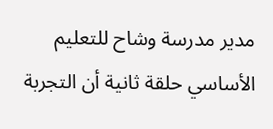مدير مدرسة وشاح للتعليم الأساسي حلقة ثانية أن التجربة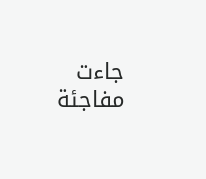جاءت مفاجئة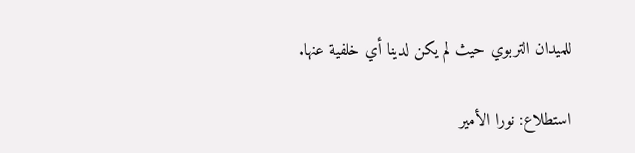للميدان التربوي حيث لم يكن لدينا أي خلفية عنها.

استطلاع: نورا الأمير